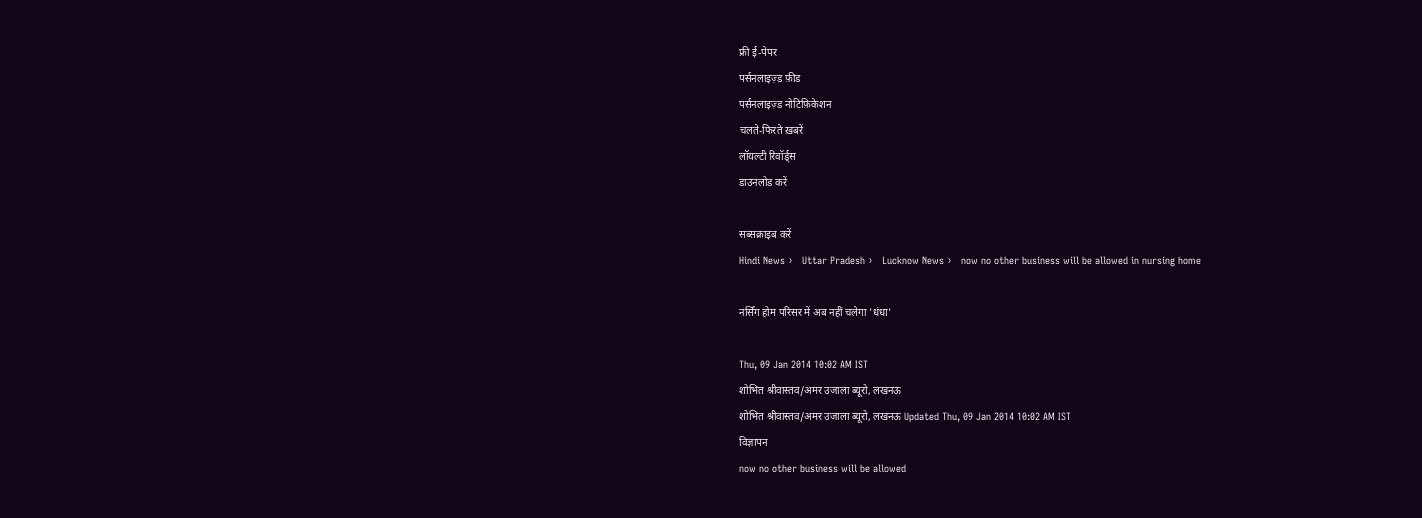फ्री ई-पेपर
पर्सनलाइज़्ड फ़ीड
पर्सनलाइज़्ड नोटिफ़िकेशन
चलते-फिरते ख़बरें
लॉयल्टी रिवॉर्ड्स
डाउनलोड करें

सब्सक्राइब करें
Hindi News ›   Uttar Pradesh ›   Lucknow News ›   now no other business will be allowed in nursing home

नर्सिंग होम परिसर में अब नहीं चलेगा 'धंधा'

Thu, 09 Jan 2014 10:02 AM IST
शोभित श्रीवास्तव/अमर उजाला ब्यूरो, लखनऊ
शोभित श्रीवास्तव/अमर उजाला ब्यूरो, लखनऊ Updated Thu, 09 Jan 2014 10:02 AM IST
विज्ञापन
now no other business will be allowed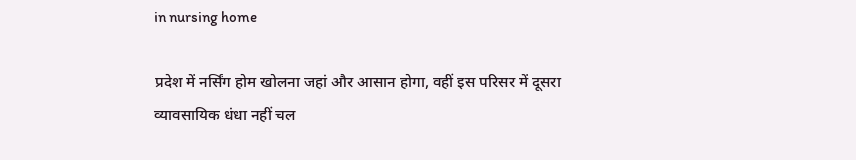in nursing home

प्रदेश में नर्सिंग होम खोलना जहां और आसान होगा, वहीं इस परिसर में दूसरा व्यावसायिक धंधा नहीं चल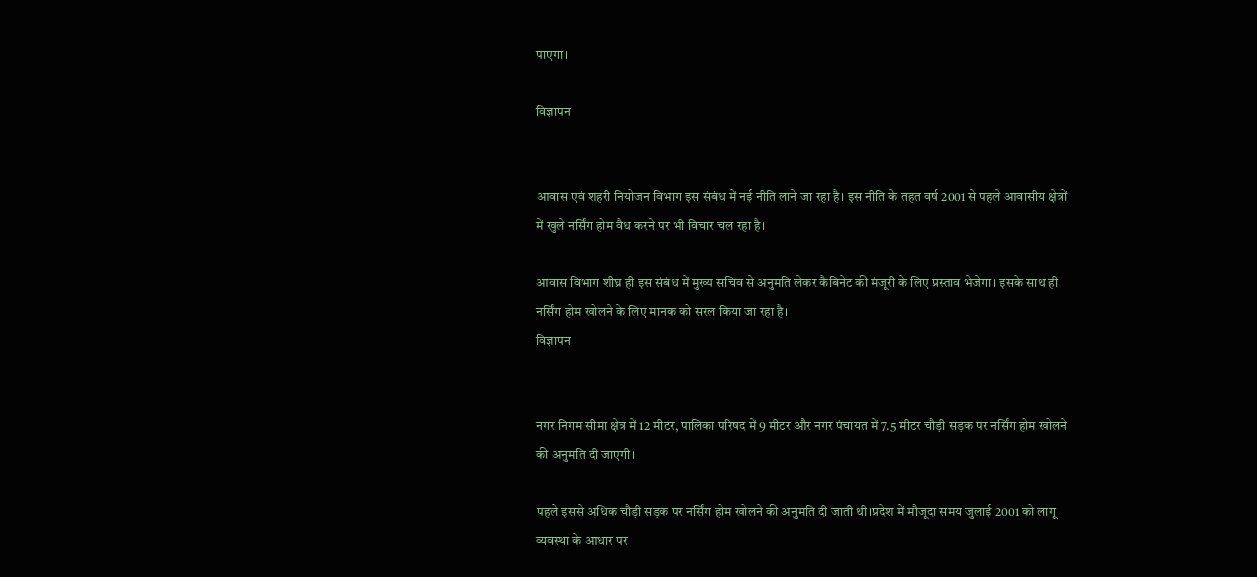पाएगा।

विज्ञापन


आवास एवं शहरी नियोजन विभाग इस संबंध में नई नीति लाने जा रहा है। इस नीति के तहत वर्ष 2001 से पहले आवासीय क्षेत्रों में खुले नर्सिंग होम वैध करने पर भी विचार चल रहा है।

आवास विभाग शीघ्र ही इस संबंध में मुख्य सचिव से अनुमति लेकर कैबिनेट की मंजूरी के लिए प्रस्ताव भेजेगा। इसके साथ ही नर्सिंग होम खोलने के लिए मानक को सरल किया जा रहा है।
विज्ञापन


नगर निगम सीमा क्षेत्र में 12 मीटर, पालिका परिषद में 9 मीटर और नगर पंचायत में 7.5 मीटर चौड़ी सड़क पर नर्सिंग होम खोलने की अनुमति दी जाएगी।

पहले इससे अधिक चौड़ी सड़क पर नर्सिंग होम खोलने की अनुमति दी जाती थी।प्रदेश में मौजूदा समय जुलाई 2001 को लागू व्यवस्था के आधार पर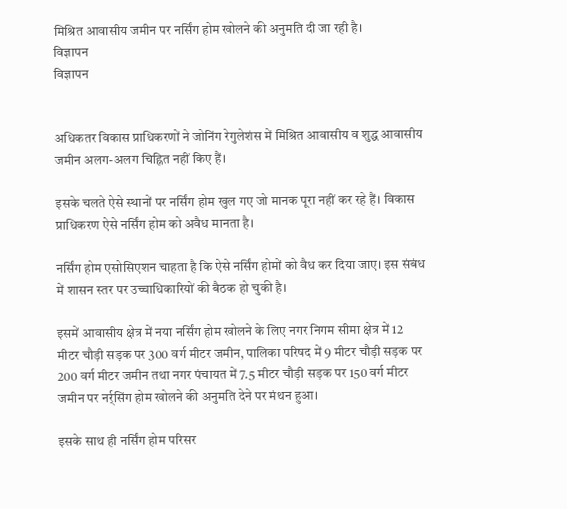मिश्रित आवासीय जमीन पर नर्सिंग होम खोलने की अनुमति दी जा रही है।
विज्ञापन
विज्ञापन


अधिकतर विकास प्राधिकरणों ने जोनिंग रेगुलेशंस में मिश्रित आवासीय व शुद्ध आवासीय जमीन अलग-अलग चिह्नित नहीं किए हैं।

इसके चलते ऐसे स्थानों पर नर्सिंग होम खुल गए जो मानक पूरा नहीं कर रहे हैं। विकास प्राधिकरण ऐसे नर्सिंग होम को अवैध मानता है।

नर्सिंग होम एसोसिएशन चाहता है कि ऐसे नर्सिंग होमों को वैध कर दिया जाए। इस संबंध में शासन स्तर पर उच्चाधिकारियों की बैठक हो चुकी है।

इसमें आवासीय क्षेत्र में नया नर्सिंग होम खोलने के लिए नगर निगम सीमा क्षेत्र में 12 मीटर चौड़ी सड़क पर 300 वर्ग मीटर जमीन, पालिका परिषद में 9 मीटर चौड़ी सड़क पर 200 वर्ग मीटर जमीन तथा नगर पंचायत में 7.5 मीटर चौड़ी सड़क पर 150 वर्ग मीटर जमीन पर नर्र्सिंग होम खोलने की अनुमति देने पर मंथन हुआ।

इसके साथ ही नर्सिंग होम परिसर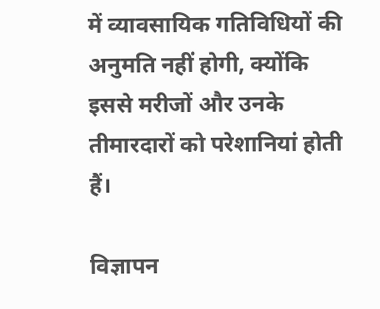में व्यावसायिक गतिविधियों की अनुमति नहीं होगी, क्योंकि इससे मरीजों और उनके तीमारदारों को परेशानियां होती हैं।

विज्ञापन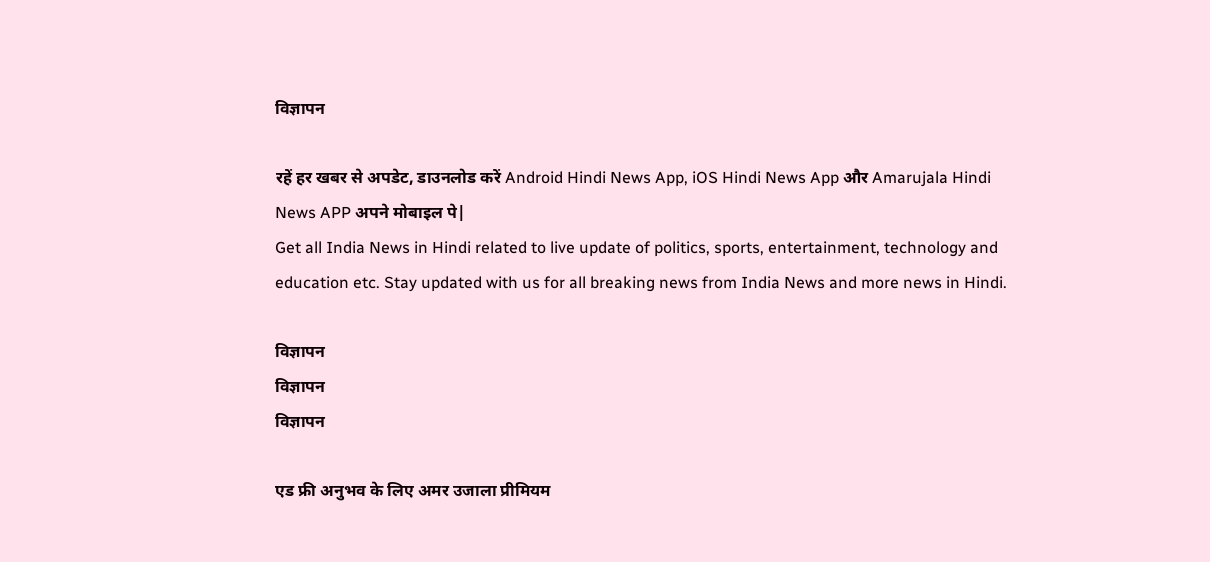विज्ञापन

रहें हर खबर से अपडेट, डाउनलोड करें Android Hindi News App, iOS Hindi News App और Amarujala Hindi News APP अपने मोबाइल पे|
Get all India News in Hindi related to live update of politics, sports, entertainment, technology and education etc. Stay updated with us for all breaking news from India News and more news in Hindi.

विज्ञापन
विज्ञापन
विज्ञापन

एड फ्री अनुभव के लिए अमर उजाला प्रीमियम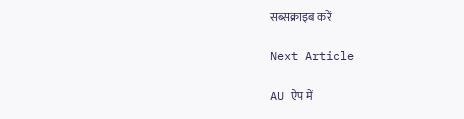सब्सक्राइब करें

Next Article

AU ऐप में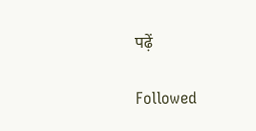पढ़ें

Followed